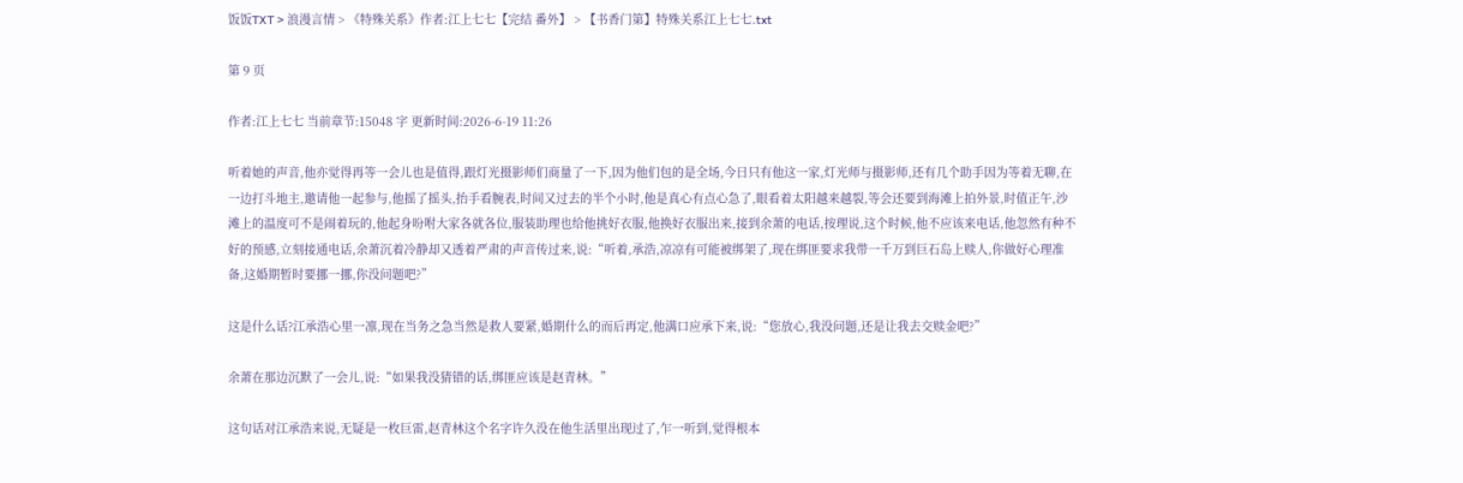饭饭TXT > 浪漫言情 > 《特殊关系》作者:江上七七【完结 番外】 > 【书香门第】特殊关系江上七七.txt

第 9 页

作者:江上七七 当前章节:15048 字 更新时间:2026-6-19 11:26

听着她的声音,他亦觉得再等一会儿也是值得,跟灯光摄影师们商量了一下,因为他们包的是全场,今日只有他这一家,灯光师与摄影师,还有几个助手因为等着无聊,在一边打斗地主,邀请他一起参与,他摇了摇头,抬手看腕表,时间又过去的半个小时,他是真心有点心急了,眼看着太阳越来越裂,等会还要到海滩上拍外景,时值正午,沙滩上的温度可不是闹着玩的,他起身吩咐大家各就各位,服装助理也给他挑好衣服,他换好衣服出来,接到余萧的电话,按理说,这个时候,他不应该来电话,他忽然有种不好的预感,立刻接通电话,余萧沉着冷静却又透着严肃的声音传过来,说:“听着,承浩,凉凉有可能被绑架了,现在绑匪要求我带一千万到巨石岛上赎人,你做好心理准备,这婚期暂时要挪一挪,你没问题吧?”

这是什么话?江承浩心里一凛,现在当务之急当然是救人要紧,婚期什么的而后再定,他满口应承下来,说:“您放心,我没问题,还是让我去交赎金吧?”

余萧在那边沉默了一会儿,说:“如果我没猜错的话,绑匪应该是赵青林。”

这句话对江承浩来说,无疑是一枚巨雷,赵青林这个名字许久没在他生活里出现过了,乍一听到,觉得根本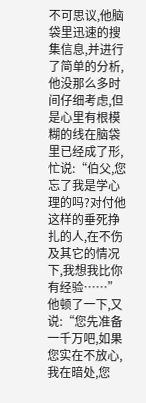不可思议,他脑袋里迅速的搜集信息,并进行了简单的分析,他没那么多时间仔细考虑,但是心里有根模糊的线在脑袋里已经成了形,忙说:“伯父,您忘了我是学心理的吗?对付他这样的垂死挣扎的人,在不伤及其它的情况下,我想我比你有经验……”他顿了一下,又说:“您先准备一千万吧,如果您实在不放心,我在暗处,您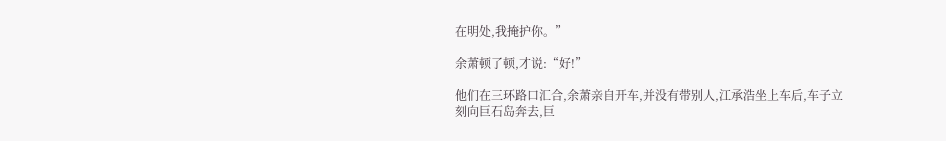在明处,我掩护你。”

余萧顿了顿,才说:“好!”

他们在三环路口汇合,余萧亲自开车,并没有带别人,江承浩坐上车后,车子立刻向巨石岛奔去,巨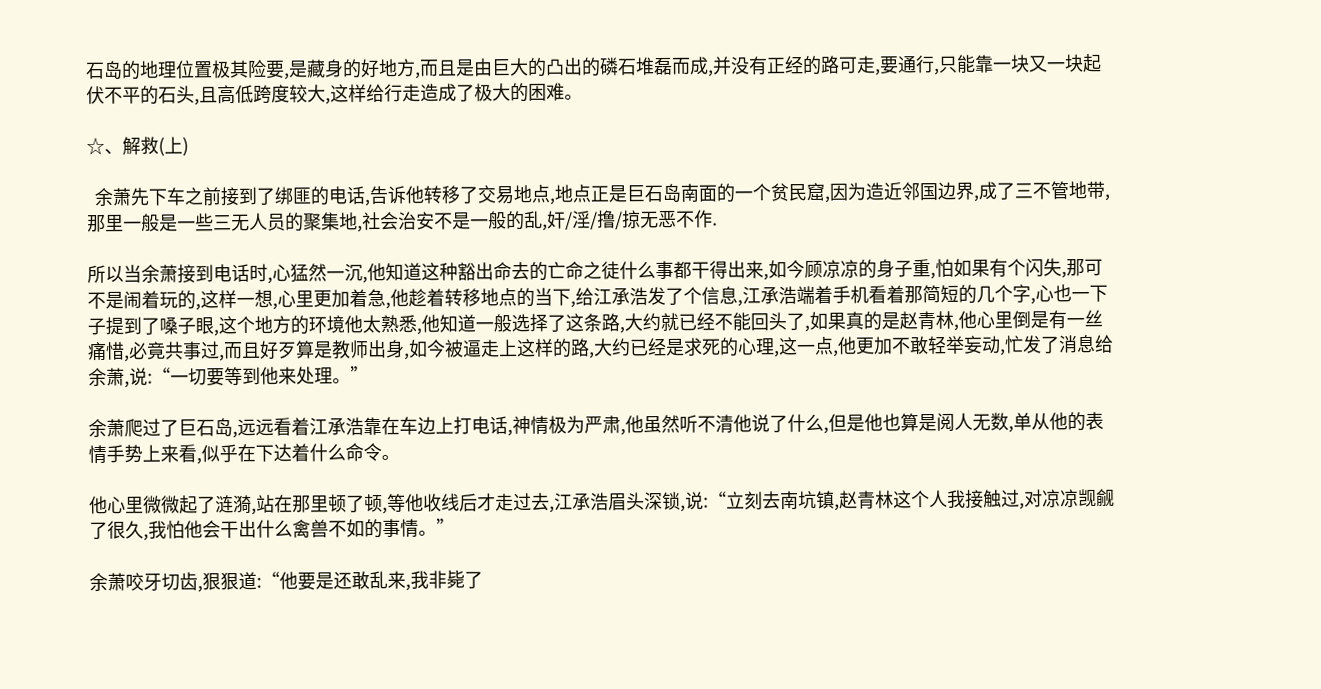石岛的地理位置极其险要,是藏身的好地方,而且是由巨大的凸出的磷石堆磊而成,并没有正经的路可走,要通行,只能靠一块又一块起伏不平的石头,且高低跨度较大,这样给行走造成了极大的困难。

☆、解救(上)

  余萧先下车之前接到了绑匪的电话,告诉他转移了交易地点,地点正是巨石岛南面的一个贫民窟,因为造近邻国边界,成了三不管地带,那里一般是一些三无人员的聚集地,社会治安不是一般的乱,奸/淫/撸/掠无恶不作.

所以当余萧接到电话时,心猛然一沉,他知道这种豁出命去的亡命之徒什么事都干得出来,如今顾凉凉的身子重,怕如果有个闪失,那可不是闹着玩的,这样一想,心里更加着急,他趁着转移地点的当下,给江承浩发了个信息,江承浩端着手机看着那简短的几个字,心也一下子提到了嗓子眼,这个地方的环境他太熟悉,他知道一般选择了这条路,大约就已经不能回头了,如果真的是赵青林,他心里倒是有一丝痛惜,必竟共事过,而且好歹算是教师出身,如今被逼走上这样的路,大约已经是求死的心理,这一点,他更加不敢轻举妄动,忙发了消息给余萧,说:“一切要等到他来处理。”

余萧爬过了巨石岛,远远看着江承浩靠在车边上打电话,神情极为严肃,他虽然听不清他说了什么,但是他也算是阅人无数,单从他的表情手势上来看,似乎在下达着什么命令。

他心里微微起了涟漪,站在那里顿了顿,等他收线后才走过去,江承浩眉头深锁,说:“立刻去南坑镇,赵青林这个人我接触过,对凉凉觊觎了很久,我怕他会干出什么禽兽不如的事情。”

余萧咬牙切齿,狠狠道:“他要是还敢乱来,我非毙了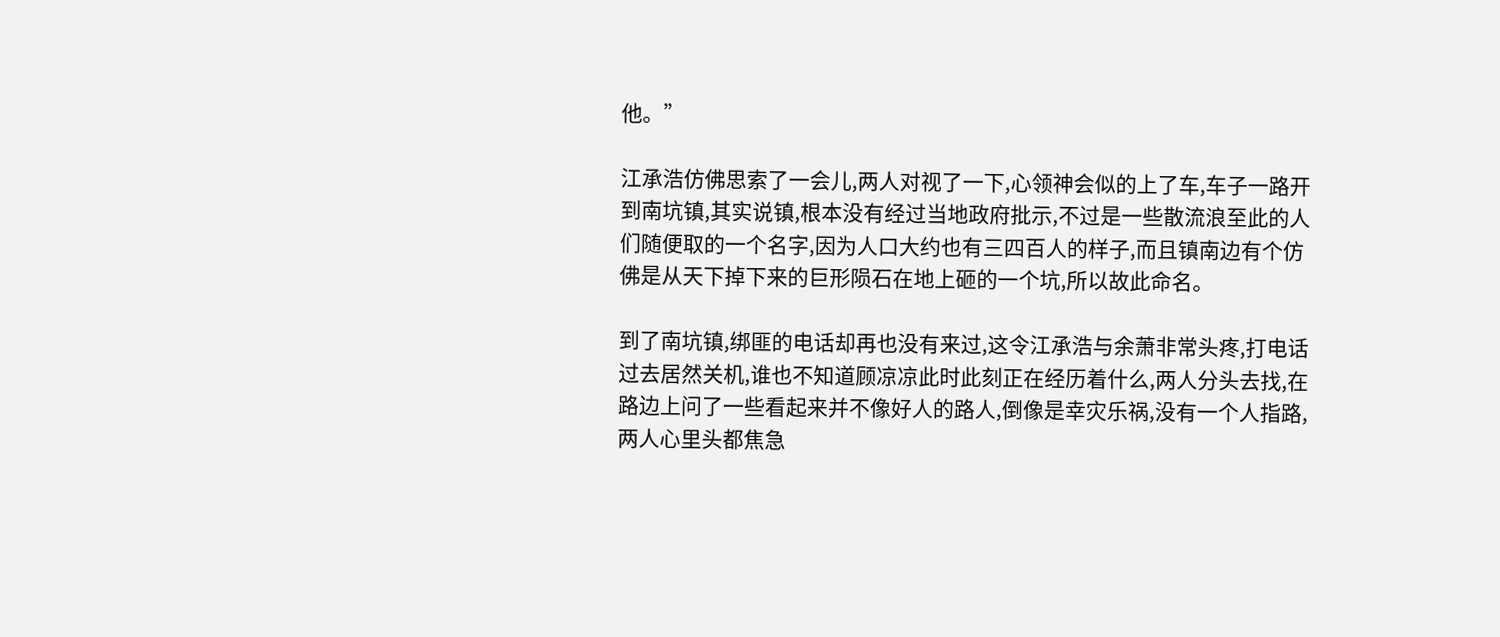他。”

江承浩仿佛思索了一会儿,两人对视了一下,心领神会似的上了车,车子一路开到南坑镇,其实说镇,根本没有经过当地政府批示,不过是一些散流浪至此的人们随便取的一个名字,因为人口大约也有三四百人的样子,而且镇南边有个仿佛是从天下掉下来的巨形陨石在地上砸的一个坑,所以故此命名。

到了南坑镇,绑匪的电话却再也没有来过,这令江承浩与余萧非常头疼,打电话过去居然关机,谁也不知道顾凉凉此时此刻正在经历着什么,两人分头去找,在路边上问了一些看起来并不像好人的路人,倒像是幸灾乐祸,没有一个人指路,两人心里头都焦急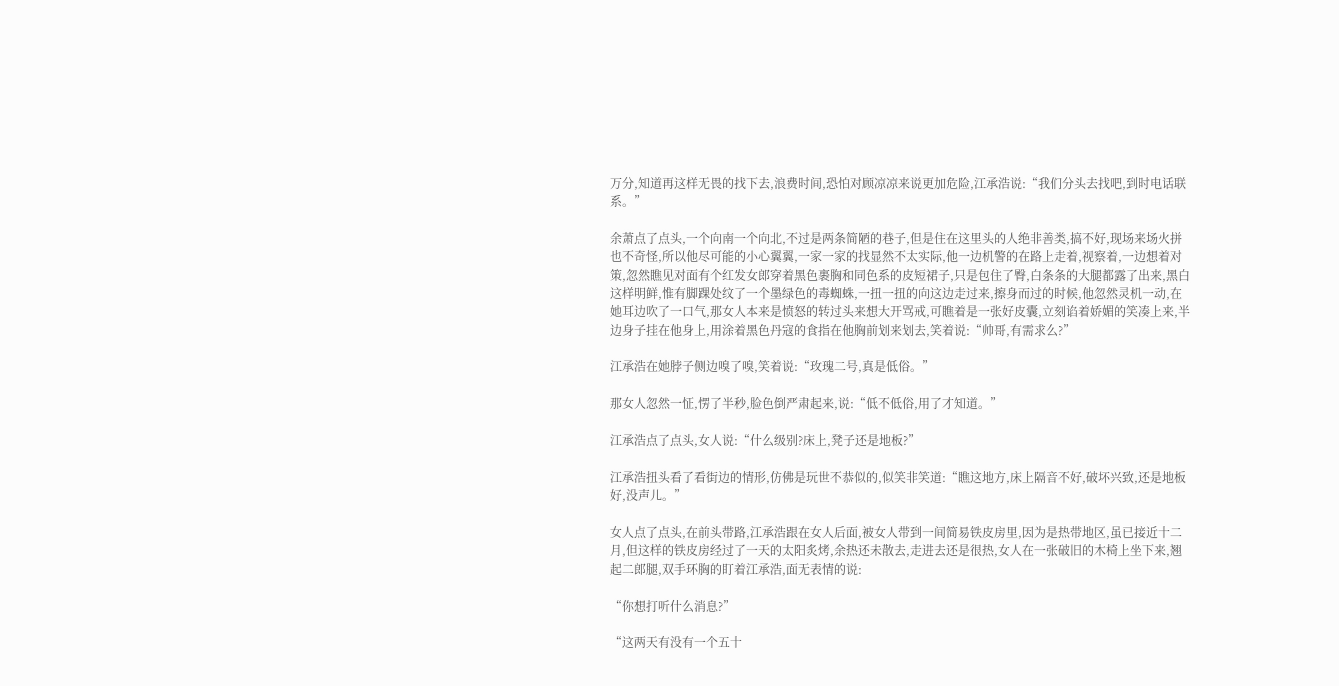万分,知道再这样无畏的找下去,浪费时间,恐怕对顾凉凉来说更加危险,江承浩说:“我们分头去找吧,到时电话联系。”

余萧点了点头,一个向南一个向北,不过是两条简陋的巷子,但是住在这里头的人绝非善类,搞不好,现场来场火拼也不奇怪,所以他尽可能的小心翼翼,一家一家的找显然不太实际,他一边机警的在路上走着,视察着,一边想着对策,忽然瞧见对面有个红发女郎穿着黑色裹胸和同色系的皮短裙子,只是包住了臀,白条条的大腿都露了出来,黑白这样明鲜,惟有脚踝处纹了一个墨绿色的毒蜘蛛,一扭一扭的向这边走过来,擦身而过的时候,他忽然灵机一动,在她耳边吹了一口气,那女人本来是愤怒的转过头来想大开骂戒,可瞧着是一张好皮囊,立刻谄着娇媚的笑凑上来,半边身子挂在他身上,用涂着黑色丹寇的食指在他胸前划来划去,笑着说:“帅哥,有需求么?”

江承浩在她脖子侧边嗅了嗅,笑着说:“玫瑰二号,真是低俗。”

那女人忽然一怔,愣了半秒,脸色倒严肃起来,说:“低不低俗,用了才知道。”

江承浩点了点头,女人说:“什么级别?床上,凳子还是地板?”

江承浩扭头看了看街边的情形,仿佛是玩世不恭似的,似笑非笑道:“瞧这地方,床上隔音不好,破坏兴致,还是地板好,没声儿。”

女人点了点头,在前头带路,江承浩跟在女人后面,被女人带到一间简易铁皮房里,因为是热带地区,虽已接近十二月,但这样的铁皮房经过了一天的太阳炙烤,余热还未散去,走进去还是很热,女人在一张破旧的木椅上坐下来,翘起二郎腿,双手环胸的盯着江承浩,面无表情的说:

“你想打听什么消息?”

“这两天有没有一个五十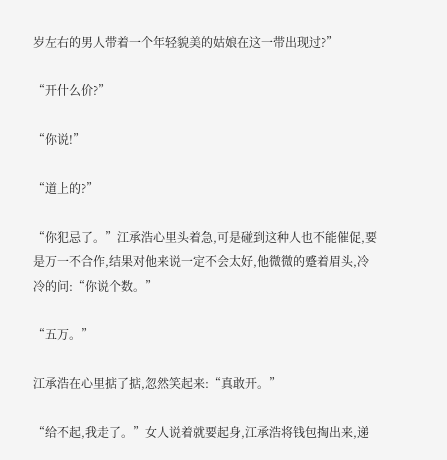岁左右的男人带着一个年轻貌美的姑娘在这一带出现过?”

“开什么价?”

“你说!”

“道上的?”

“你犯忌了。”江承浩心里头着急,可是碰到这种人也不能催促,要是万一不合作,结果对他来说一定不会太好,他微微的蹙着眉头,冷冷的问:“你说个数。”

“五万。”

江承浩在心里掂了掂,忽然笑起来:“真敢开。”

“给不起,我走了。”女人说着就要起身,江承浩将钱包掏出来,递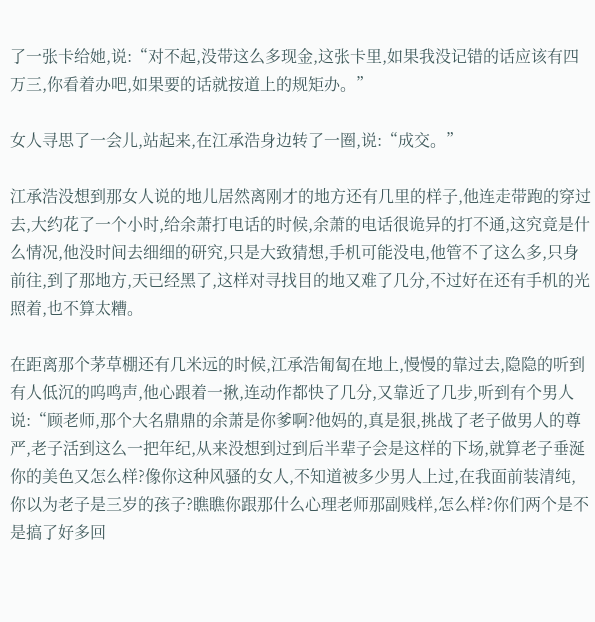了一张卡给她,说:“对不起,没带这么多现金,这张卡里,如果我没记错的话应该有四万三,你看着办吧,如果要的话就按道上的规矩办。”

女人寻思了一会儿,站起来,在江承浩身边转了一圈,说:“成交。”

江承浩没想到那女人说的地儿居然离刚才的地方还有几里的样子,他连走带跑的穿过去,大约花了一个小时,给余萧打电话的时候,余萧的电话很诡异的打不通,这究竟是什么情况,他没时间去细细的研究,只是大致猜想,手机可能没电,他管不了这么多,只身前往,到了那地方,天已经黑了,这样对寻找目的地又难了几分,不过好在还有手机的光照着,也不算太糟。

在距离那个茅草棚还有几米远的时候,江承浩匍匐在地上,慢慢的靠过去,隐隐的听到有人低沉的呜鸣声,他心跟着一揪,连动作都快了几分,又靠近了几步,听到有个男人说:“顾老师,那个大名鼎鼎的余萧是你爹啊?他妈的,真是狠,挑战了老子做男人的尊严,老子活到这么一把年纪,从来没想到过到后半辈子会是这样的下场,就算老子垂涎你的美色又怎么样?像你这种风骚的女人,不知道被多少男人上过,在我面前装清纯,你以为老子是三岁的孩子?瞧瞧你跟那什么心理老师那副贱样,怎么样?你们两个是不是搞了好多回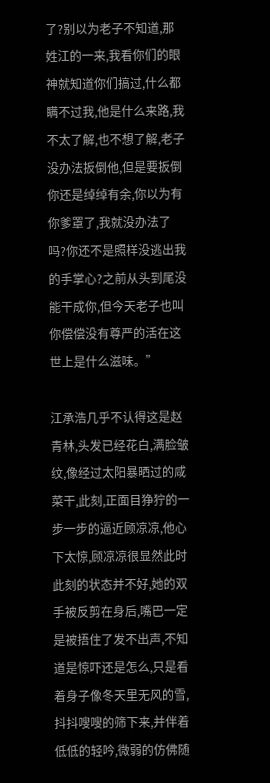了?别以为老子不知道,那姓江的一来,我看你们的眼神就知道你们搞过,什么都瞒不过我,他是什么来路,我不太了解,也不想了解,老子没办法扳倒他,但是要扳倒你还是绰绰有余,你以为有你爹罩了,我就没办法了吗?你还不是照样没逃出我的手掌心?之前从头到尾没能干成你,但今天老子也叫你偿偿没有尊严的活在这世上是什么滋味。”

江承浩几乎不认得这是赵青林,头发已经花白,满脸皱纹,像经过太阳暴晒过的咸菜干,此刻,正面目狰狞的一步一步的逼近顾凉凉,他心下太惊,顾凉凉很显然此时此刻的状态并不好,她的双手被反剪在身后,嘴巴一定是被捂住了发不出声,不知道是惊吓还是怎么,只是看着身子像冬天里无风的雪,抖抖嗖嗖的筛下来,并伴着低低的轻吟,微弱的仿佛随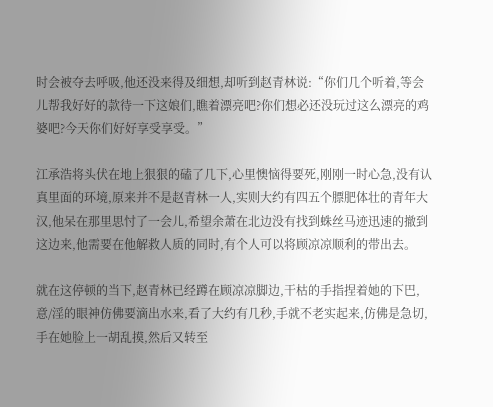时会被夺去呼吸,他还没来得及细想,却听到赵青林说:“你们几个听着,等会儿帮我好好的款待一下这娘们,瞧着漂亮吧?你们想必还没玩过这么漂亮的鸡婆吧?今天你们好好享受享受。”

江承浩将头伏在地上狠狠的磕了几下,心里懊恼得要死,刚刚一时心急,没有认真里面的环境,原来并不是赵青林一人,实则大约有四五个膘肥体壮的青年大汉,他呆在那里思忖了一会儿,希望余萧在北边没有找到蛛丝马迹迅速的撤到这边来,他需要在他解救人质的同时,有个人可以将顾凉凉顺利的带出去。

就在这停顿的当下,赵青林已经蹲在顾凉凉脚边,干枯的手指捏着她的下巴,意/淫的眼神仿佛要滴出水来,看了大约有几秒,手就不老实起来,仿佛是急切,手在她脸上一胡乱摸,然后又转至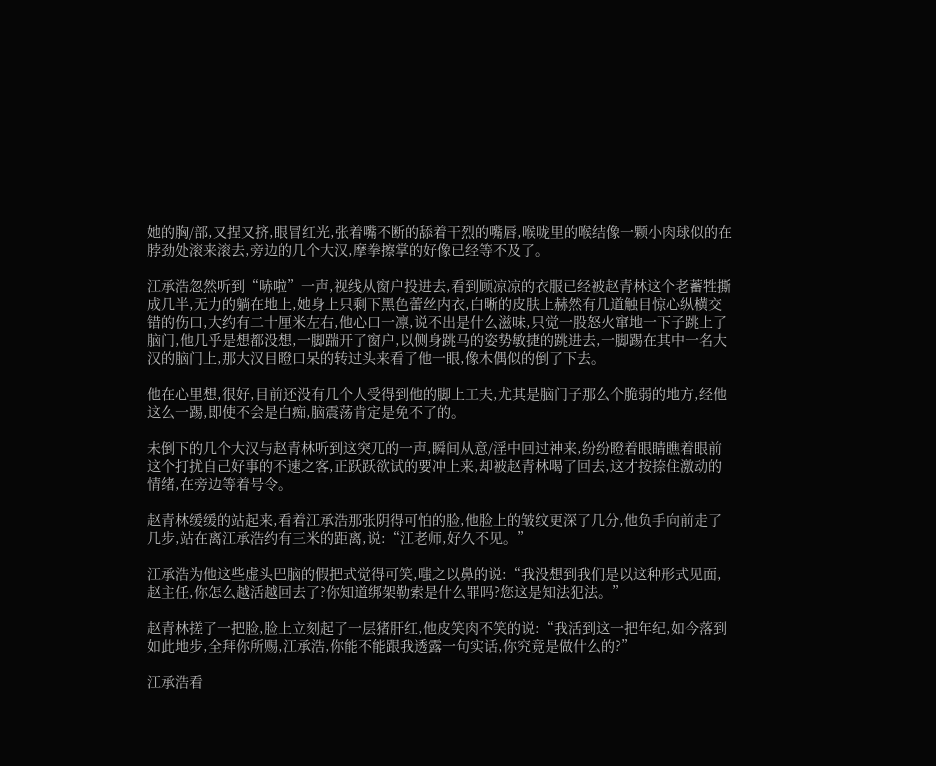她的胸/部,又捏又挤,眼冒红光,张着嘴不断的舔着干烈的嘴唇,喉咙里的喉结像一颗小肉球似的在脖劲处滚来滚去,旁边的几个大汉,摩拳擦掌的好像已经等不及了。

江承浩忽然听到“哧啦”一声,视线从窗户投进去,看到顾凉凉的衣服已经被赵青林这个老蓄牲撕成几半,无力的躺在地上,她身上只剩下黑色蕾丝内衣,白晰的皮肤上赫然有几道触目惊心纵横交错的伤口,大约有二十厘米左右,他心口一凛,说不出是什么滋味,只觉一股怒火窜地一下子跳上了脑门,他几乎是想都没想,一脚踹开了窗户,以侧身跳马的姿势敏捷的跳进去,一脚踢在其中一名大汉的脑门上,那大汉目瞪口呆的转过头来看了他一眼,像木偶似的倒了下去。

他在心里想,很好,目前还没有几个人受得到他的脚上工夫,尤其是脑门子那么个脆弱的地方,经他这么一踢,即使不会是白痴,脑震荡肯定是免不了的。

未倒下的几个大汉与赵青林听到这突兀的一声,瞬间从意/淫中回过神来,纷纷瞪着眼睛瞧着眼前这个打扰自己好事的不速之客,正跃跃欲试的要冲上来,却被赵青林喝了回去,这才按捺住激动的情绪,在旁边等着号令。

赵青林缓缓的站起来,看着江承浩那张阴得可怕的脸,他脸上的皱纹更深了几分,他负手向前走了几步,站在离江承浩约有三米的距离,说:“江老师,好久不见。”

江承浩为他这些虚头巴脑的假把式觉得可笑,嗤之以鼻的说:“我没想到我们是以这种形式见面,赵主任,你怎么越活越回去了?你知道绑架勒索是什么罪吗?您这是知法犯法。”

赵青林搓了一把脸,脸上立刻起了一层猪肝红,他皮笑肉不笑的说:“我活到这一把年纪,如今落到如此地步,全拜你所赐,江承浩,你能不能跟我透露一句实话,你究竟是做什么的?”

江承浩看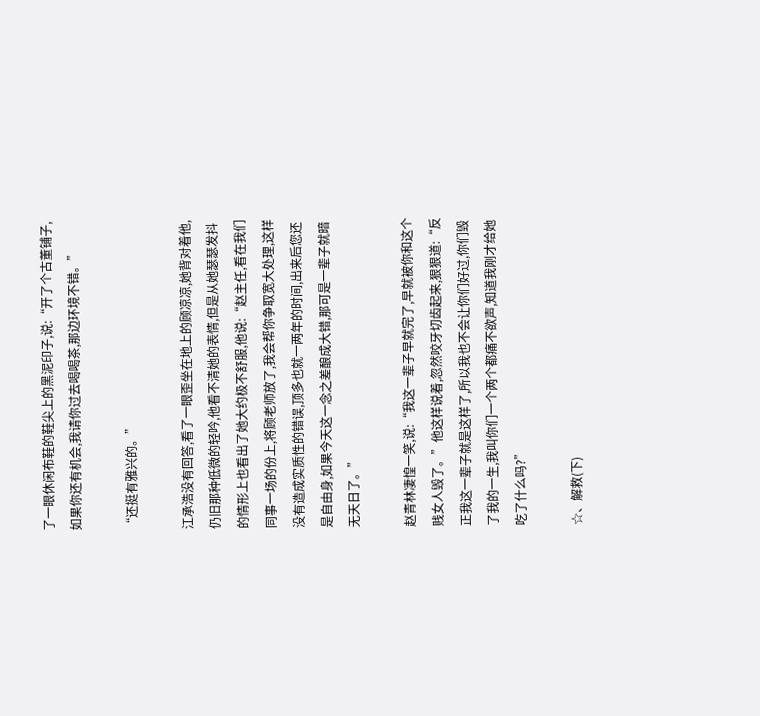了一眼休闲布鞋的鞋尖上的黑泥印子,说:“开了个古董铺子,如果你还有机会,我请你过去喝喝茶,那边环境不错。”

“还挺有雅兴的。”

江承浩没有回答,看了一眼歪坐在地上的顾凉凉,她背对着他,仍旧那种低微的轻吟,他看不清她的表情,但是从她瑟瑟发抖的情形上也看出了她大约极不舒服,他说:“赵主任,看在我们同事一场的份上,将顾老师放了,我会帮你争取宽大处理,这样没有造成实质性的错误,顶多也就一两年的时间,出来后您还是自由身,如果今天这一念之差酿成大错,那可是一辈子就暗无天日了。”

赵青林凄惶一笑,说:“我这一辈子早就完了,早就被你和这个贱女人毁了。”他这样说着,忽然咬牙切齿起来,狠狠道:“反正我这一辈子就是这样了,所以我也不会让你们好过,你们毁了我的一生,我叫你们一个两个都痛不欲声,知道我刚才给她吃了什么吗?”

☆、解救(下)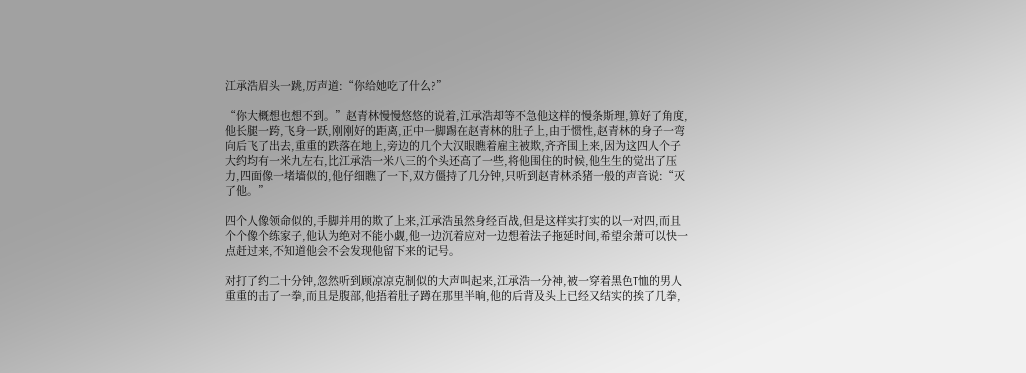江承浩眉头一跳,厉声道:“你给她吃了什么?”

“你大概想也想不到。”赵青林慢慢悠悠的说着,江承浩却等不急他这样的慢条斯理,算好了角度,他长腿一跨,飞身一跃,刚刚好的距离,正中一脚踢在赵青林的肚子上,由于惯性,赵青林的身子一弯向后飞了出去,重重的跌落在地上,旁边的几个大汉眼瞧着雇主被欺,齐齐围上来,因为这四人个子大约均有一米九左右,比江承浩一米八三的个头还高了一些,将他围住的时候,他生生的觉出了压力,四面像一堵墙似的,他仔细瞧了一下,双方僵持了几分钟,只听到赵青林杀猪一般的声音说:“灭了他。”

四个人像领命似的,手脚并用的欺了上来,江承浩虽然身经百战,但是这样实打实的以一对四,而且个个像个练家子,他认为绝对不能小觑,他一边沉着应对一边想着法子拖延时间,希望余萧可以快一点赶过来,不知道他会不会发现他留下来的记号。

对打了约二十分钟,忽然听到顾凉凉克制似的大声叫起来,江承浩一分神,被一穿着黑色T恤的男人重重的击了一拳,而且是腹部,他捂着肚子蹲在那里半晌,他的后背及头上已经又结实的挨了几拳,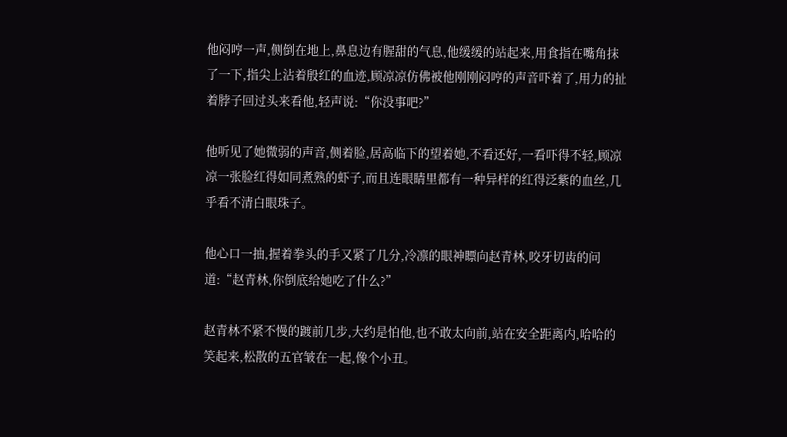他闷哼一声,侧倒在地上,鼻息边有腥甜的气息,他缓缓的站起来,用食指在嘴角抹了一下,指尖上沾着殷红的血迹,顾凉凉仿佛被他刚刚闷哼的声音吓着了,用力的扯着脖子回过头来看他,轻声说:“你没事吧?”

他听见了她微弱的声音,侧着脸,居高临下的望着她,不看还好,一看吓得不轻,顾凉凉一张脸红得如同煮熟的虾子,而且连眼睛里都有一种异样的红得泛紫的血丝,几乎看不清白眼珠子。

他心口一抽,握着拳头的手又紧了几分,冷凛的眼神瞟向赵青林,咬牙切齿的问道:“赵青林,你倒底给她吃了什么?”

赵青林不紧不慢的踱前几步,大约是怕他,也不敢太向前,站在安全距离内,哈哈的笑起来,松散的五官皱在一起,像个小丑。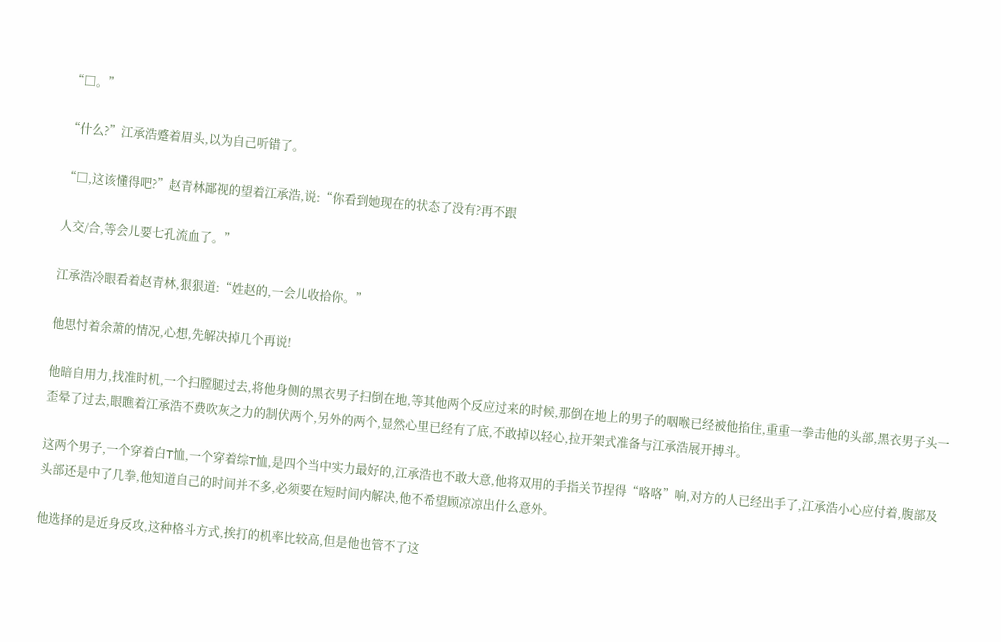“□。”

“什么?”江承浩蹙着眉头,以为自己听错了。

“□,这该懂得吧?”赵青林鄙视的望着江承浩,说:“你看到她现在的状态了没有?再不跟

人交/合,等会儿要七孔流血了。”

江承浩冷眼看着赵青林,狠狠道:“姓赵的,一会儿收拾你。”

他思忖着余萧的情况,心想,先解决掉几个再说!

他暗自用力,找准时机,一个扫膛腿过去,将他身侧的黑衣男子扫倒在地,等其他两个反应过来的时候,那倒在地上的男子的咽喉已经被他掐住,重重一拳击他的头部,黑衣男子头一歪晕了过去,眼瞧着江承浩不费吹灰之力的制伏两个,另外的两个,显然心里已经有了底,不敢掉以轻心,拉开架式准备与江承浩展开搏斗。

这两个男子,一个穿着白T恤,一个穿着综T恤,是四个当中实力最好的,江承浩也不敢大意,他将双用的手指关节捏得“咯咯”响,对方的人已经出手了,江承浩小心应付着,腹部及头部还是中了几拳,他知道自己的时间并不多,必须要在短时间内解决,他不希望顾凉凉出什么意外。

他选择的是近身反攻,这种格斗方式,挨打的机率比较高,但是他也管不了这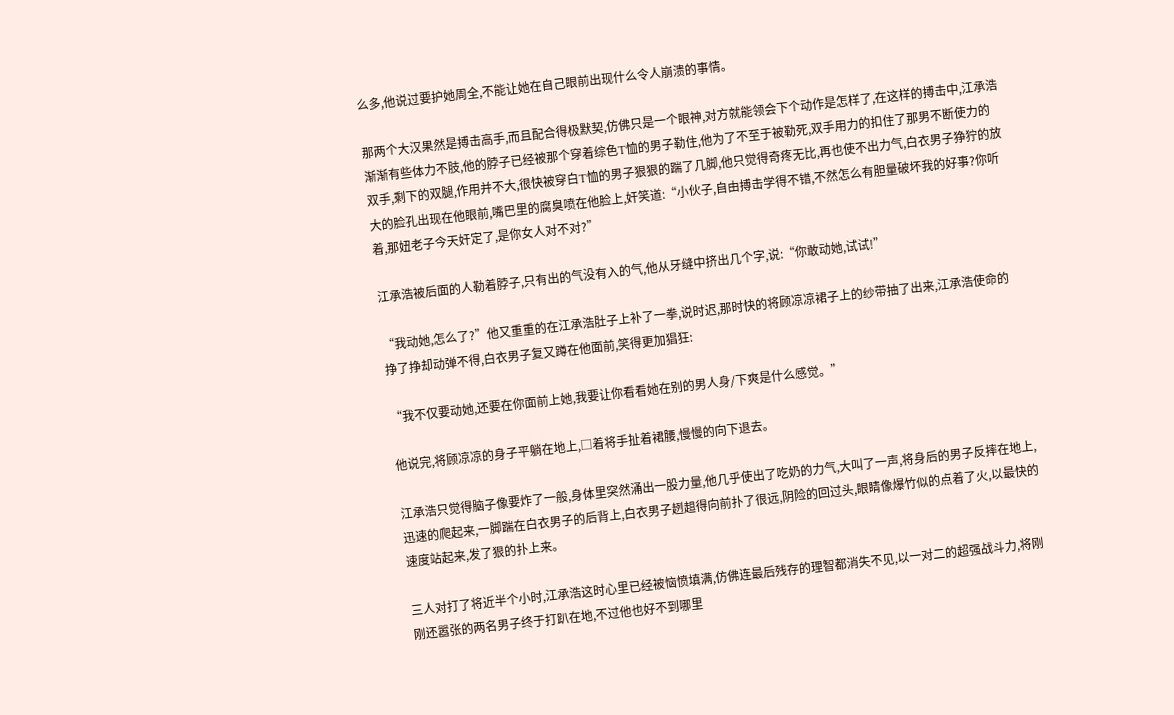么多,他说过要护她周全,不能让她在自己眼前出现什么令人崩溃的事情。

那两个大汉果然是搏击高手,而且配合得极默契,仿佛只是一个眼神,对方就能领会下个动作是怎样了,在这样的搏击中,江承浩渐渐有些体力不肢,他的脖子已经被那个穿着综色T恤的男子勒住,他为了不至于被勒死,双手用力的扣住了那男不断使力的双手,剩下的双腿,作用并不大,很快被穿白T恤的男子狠狠的踹了几脚,他只觉得奇疼无比,再也使不出力气,白衣男子狰狞的放大的脸孔出现在他眼前,嘴巴里的腐臭喷在他脸上,奸笑道:“小伙子,自由搏击学得不错,不然怎么有胆量破坏我的好事?你听着,那妞老子今天奸定了,是你女人对不对?”

江承浩被后面的人勒着脖子,只有出的气没有入的气,他从牙缝中挤出几个字,说:“你敢动她,试试!”

“我动她,怎么了?”他又重重的在江承浩肚子上补了一拳,说时迟,那时快的将顾凉凉裙子上的纱带抽了出来,江承浩使命的挣了挣却动弹不得,白衣男子复又蹲在他面前,笑得更加猖狂:

“我不仅要动她,还要在你面前上她,我要让你看看她在别的男人身/下爽是什么感觉。”

他说完,将顾凉凉的身子平躺在地上,□着将手扯着裙腰,慢慢的向下退去。

江承浩只觉得脑子像要炸了一般,身体里突然涌出一股力量,他几乎使出了吃奶的力气,大叫了一声,将身后的男子反摔在地上,迅速的爬起来,一脚踹在白衣男子的后背上,白衣男子趔趄得向前扑了很远,阴险的回过头,眼睛像爆竹似的点着了火,以最快的速度站起来,发了狠的扑上来。

三人对打了将近半个小时,江承浩这时心里已经被恼愤填满,仿佛连最后残存的理智都消失不见,以一对二的超强战斗力,将刚刚还嚣张的两名男子终于打趴在地,不过他也好不到哪里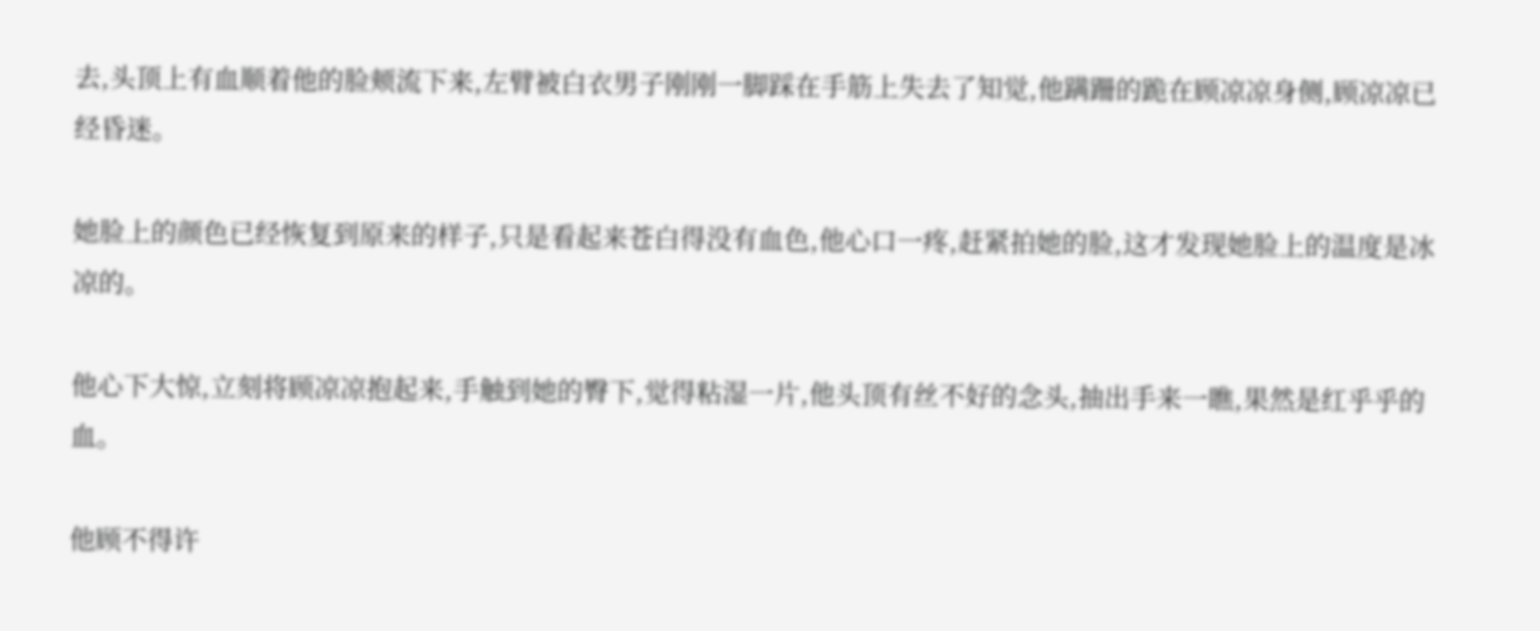去,头顶上有血顺着他的脸颊流下来,左臂被白衣男子刚刚一脚踩在手筋上失去了知觉,他蹒跚的跪在顾凉凉身侧,顾凉凉已经昏迷。

她脸上的颜色已经恢复到原来的样子,只是看起来苍白得没有血色,他心口一疼,赶紧拍她的脸,这才发现她脸上的温度是冰凉的。

他心下大惊,立刻将顾凉凉抱起来,手触到她的臀下,觉得粘湿一片,他头顶有丝不好的念头,抽出手来一瞧,果然是红乎乎的血。

他顾不得许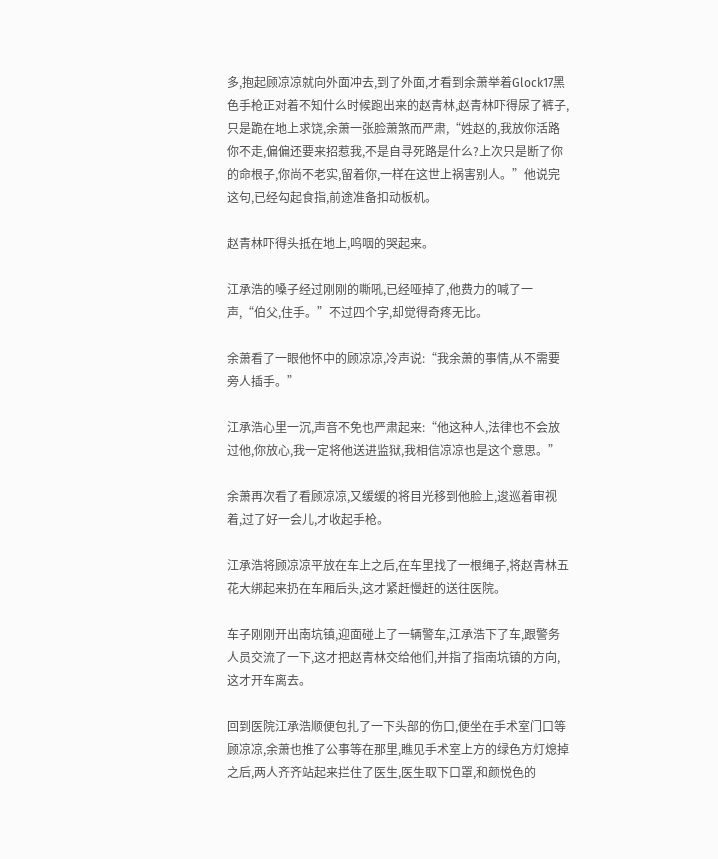多,抱起顾凉凉就向外面冲去,到了外面,才看到余萧举着Glock17黑色手枪正对着不知什么时候跑出来的赵青林,赵青林吓得尿了裤子,只是跪在地上求饶,余萧一张脸萧煞而严肃,“姓赵的,我放你活路你不走,偏偏还要来招惹我,不是自寻死路是什么?上次只是断了你的命根子,你尚不老实,留着你,一样在这世上祸害别人。”他说完这句,已经勾起食指,前途准备扣动板机。

赵青林吓得头抵在地上,呜咽的哭起来。

江承浩的嗓子经过刚刚的嘶吼,已经哑掉了,他费力的喊了一声,“伯父,住手。”不过四个字,却觉得奇疼无比。

余萧看了一眼他怀中的顾凉凉,冷声说:“我余萧的事情,从不需要旁人插手。”

江承浩心里一沉,声音不免也严肃起来:“他这种人,法律也不会放过他,你放心,我一定将他送进监狱,我相信凉凉也是这个意思。”

余萧再次看了看顾凉凉,又缓缓的将目光移到他脸上,逡巡着审视着,过了好一会儿,才收起手枪。

江承浩将顾凉凉平放在车上之后,在车里找了一根绳子,将赵青林五花大绑起来扔在车厢后头,这才紧赶慢赶的送往医院。

车子刚刚开出南坑镇,迎面碰上了一辆警车,江承浩下了车,跟警务人员交流了一下,这才把赵青林交给他们,并指了指南坑镇的方向,这才开车离去。

回到医院江承浩顺便包扎了一下头部的伤口,便坐在手术室门口等顾凉凉,余萧也推了公事等在那里,瞧见手术室上方的绿色方灯熄掉之后,两人齐齐站起来拦住了医生,医生取下口罩,和颜悦色的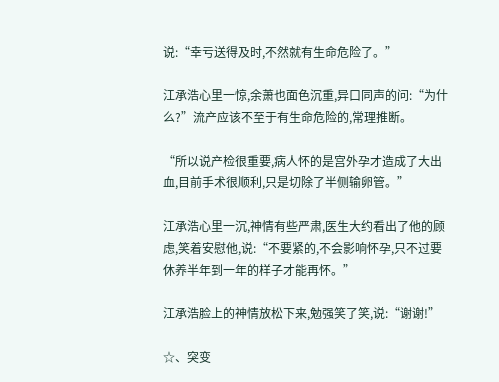说:“幸亏送得及时,不然就有生命危险了。”

江承浩心里一惊,余萧也面色沉重,异口同声的问:“为什么?”流产应该不至于有生命危险的,常理推断。

“所以说产检很重要,病人怀的是宫外孕才造成了大出血,目前手术很顺利,只是切除了半侧输卵管。”

江承浩心里一沉,神情有些严肃,医生大约看出了他的顾虑,笑着安慰他,说:“不要紧的,不会影响怀孕,只不过要休养半年到一年的样子才能再怀。”

江承浩脸上的神情放松下来,勉强笑了笑,说:“谢谢!”

☆、突变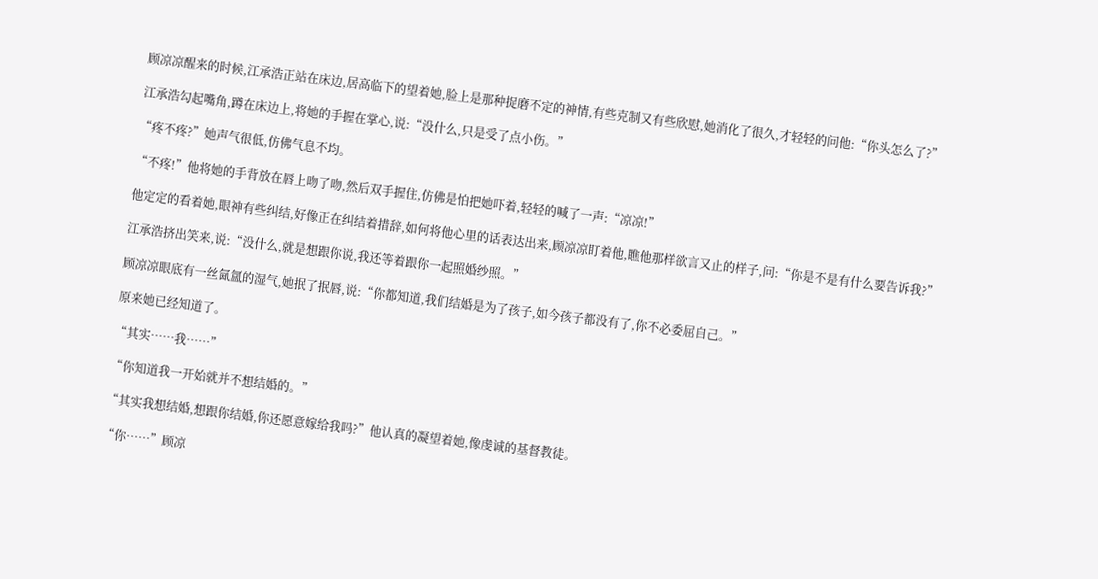顾凉凉醒来的时候,江承浩正站在床边,居高临下的望着她,脸上是那种捉磨不定的神情,有些克制又有些欣慰,她消化了很久,才轻轻的问他:“你头怎么了?”

江承浩勾起嘴角,蹲在床边上,将她的手握在掌心,说:“没什么,只是受了点小伤。”

“疼不疼?”她声气很低,仿佛气息不均。

“不疼!”他将她的手背放在唇上吻了吻,然后双手握住,仿佛是怕把她吓着,轻轻的喊了一声:“凉凉!”

他定定的看着她,眼神有些纠结,好像正在纠结着措辞,如何将他心里的话表达出来,顾凉凉盯着他,瞧他那样欲言又止的样子,问:“你是不是有什么要告诉我?”

江承浩挤出笑来,说:“没什么,就是想跟你说,我还等着跟你一起照婚纱照。”

顾凉凉眼底有一丝氤氲的湿气,她抿了抿唇,说:“你都知道,我们结婚是为了孩子,如今孩子都没有了,你不必委屈自己。”

原来她已经知道了。

“其实……我……”

“你知道我一开始就并不想结婚的。”

“其实我想结婚,想跟你结婚,你还愿意嫁给我吗?”他认真的凝望着她,像虔诚的基督教徒。

“你……”顾凉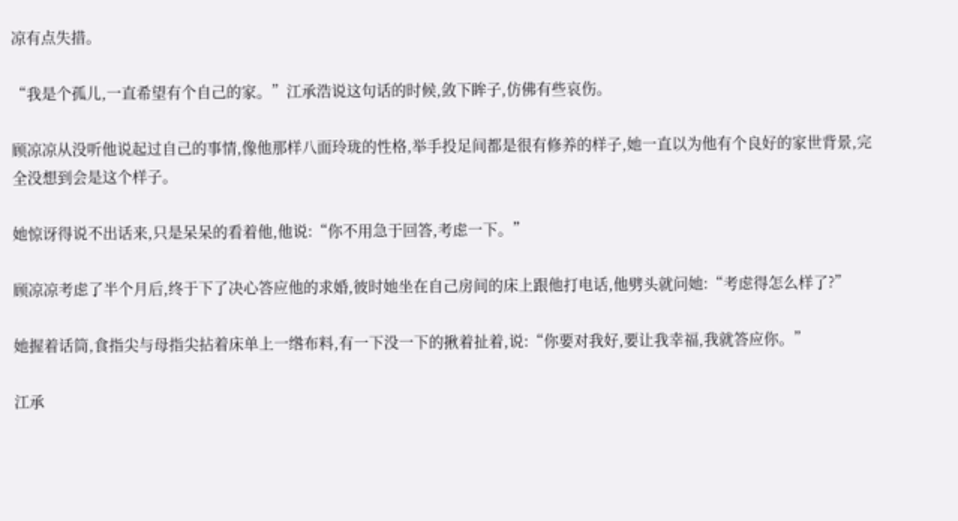凉有点失措。

“我是个孤儿,一直希望有个自己的家。”江承浩说这句话的时候,敛下眸子,仿佛有些哀伤。

顾凉凉从没听他说起过自己的事情,像他那样八面玲珑的性格,举手投足间都是很有修养的样子,她一直以为他有个良好的家世背景,完全没想到会是这个样子。

她惊讶得说不出话来,只是呆呆的看着他,他说:“你不用急于回答,考虑一下。”

顾凉凉考虑了半个月后,终于下了决心答应他的求婚,彼时她坐在自己房间的床上跟他打电话,他劈头就问她:“考虑得怎么样了?”

她握着话筒,食指尖与母指尖拈着床单上一绺布料,有一下没一下的揪着扯着,说:“你要对我好,要让我幸福,我就答应你。”

江承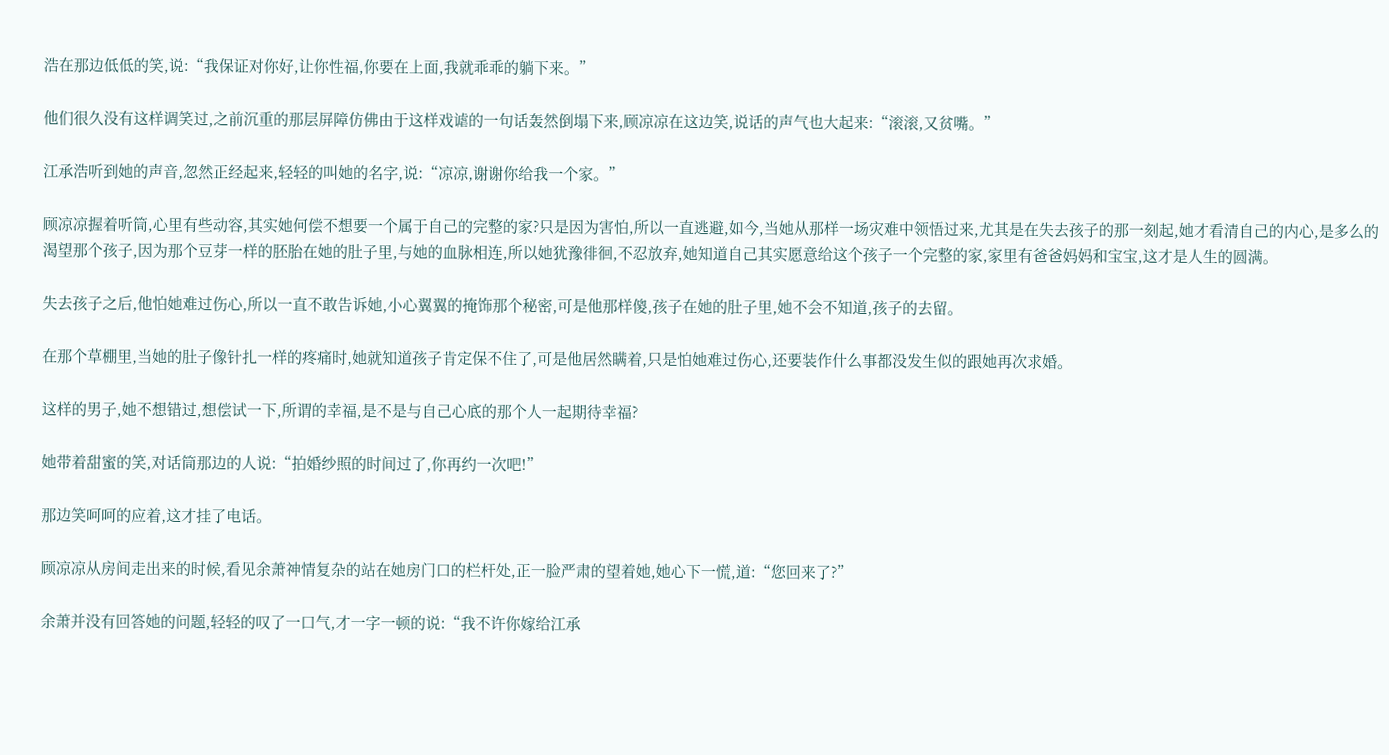浩在那边低低的笑,说:“我保证对你好,让你性福,你要在上面,我就乖乖的躺下来。”

他们很久没有这样调笑过,之前沉重的那层屏障仿佛由于这样戏谑的一句话轰然倒塌下来,顾凉凉在这边笑,说话的声气也大起来:“滚滚,又贫嘴。”

江承浩听到她的声音,忽然正经起来,轻轻的叫她的名字,说:“凉凉,谢谢你给我一个家。”

顾凉凉握着听筒,心里有些动容,其实她何偿不想要一个属于自己的完整的家?只是因为害怕,所以一直逃避,如今,当她从那样一场灾难中领悟过来,尤其是在失去孩子的那一刻起,她才看清自己的内心,是多么的渴望那个孩子,因为那个豆芽一样的胚胎在她的肚子里,与她的血脉相连,所以她犹豫徘徊,不忍放弃,她知道自己其实愿意给这个孩子一个完整的家,家里有爸爸妈妈和宝宝,这才是人生的圆满。

失去孩子之后,他怕她难过伤心,所以一直不敢告诉她,小心翼翼的掩饰那个秘密,可是他那样傻,孩子在她的肚子里,她不会不知道,孩子的去留。

在那个草棚里,当她的肚子像针扎一样的疼痛时,她就知道孩子肯定保不住了,可是他居然瞒着,只是怕她难过伤心,还要装作什么事都没发生似的跟她再次求婚。

这样的男子,她不想错过,想偿试一下,所谓的幸福,是不是与自己心底的那个人一起期待幸福?

她带着甜蜜的笑,对话筒那边的人说:“拍婚纱照的时间过了,你再约一次吧!”

那边笑呵呵的应着,这才挂了电话。

顾凉凉从房间走出来的时候,看见余萧神情复杂的站在她房门口的栏杆处,正一脸严肃的望着她,她心下一慌,道:“您回来了?”

余萧并没有回答她的问题,轻轻的叹了一口气,才一字一顿的说:“我不许你嫁给江承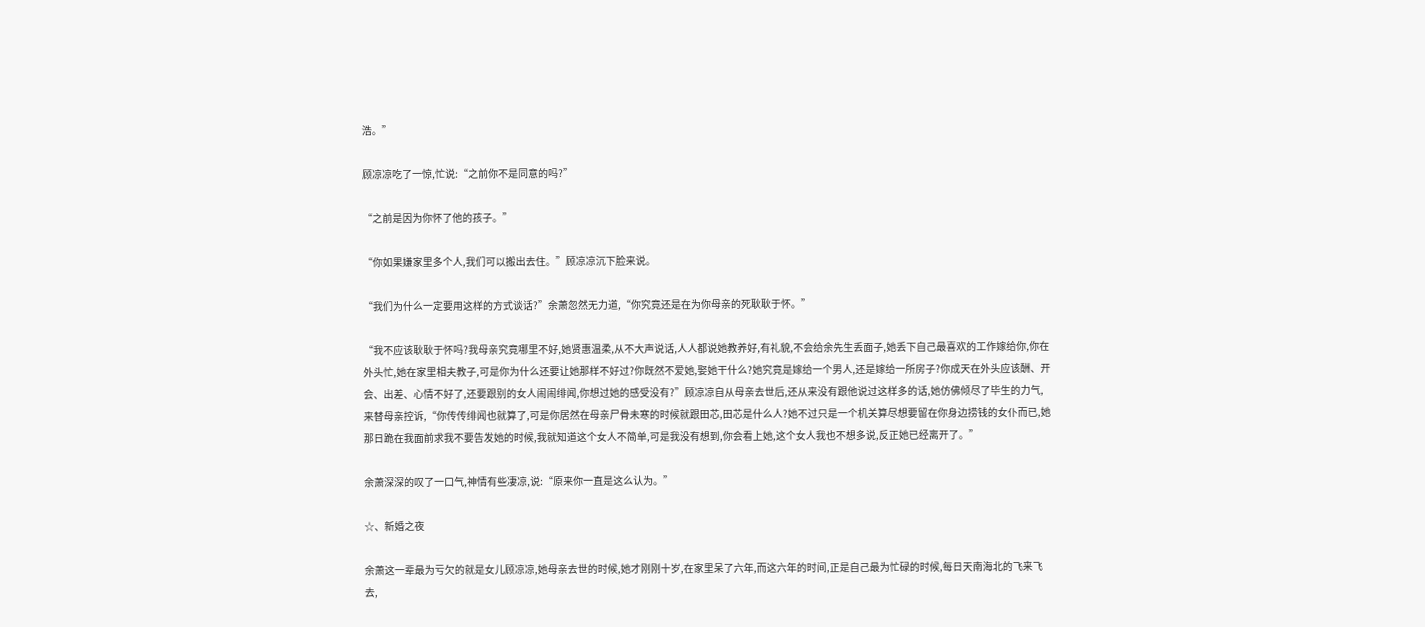浩。”

顾凉凉吃了一惊,忙说:“之前你不是同意的吗?”

“之前是因为你怀了他的孩子。”

“你如果嫌家里多个人,我们可以搬出去住。”顾凉凉沉下脸来说。

“我们为什么一定要用这样的方式谈话?”余萧忽然无力道,“你究竟还是在为你母亲的死耿耿于怀。”

“我不应该耿耿于怀吗?我母亲究竟哪里不好,她贤惠温柔,从不大声说话,人人都说她教养好,有礼貌,不会给余先生丢面子,她丢下自己最喜欢的工作嫁给你,你在外头忙,她在家里相夫教子,可是你为什么还要让她那样不好过?你既然不爱她,娶她干什么?她究竟是嫁给一个男人,还是嫁给一所房子?你成天在外头应该酬、开会、出差、心情不好了,还要跟别的女人闹闹绯闻,你想过她的感受没有?”顾凉凉自从母亲去世后,还从来没有跟他说过这样多的话,她仿佛倾尽了毕生的力气,来替母亲控诉,“你传传绯闻也就算了,可是你居然在母亲尸骨未寒的时候就跟田芯,田芯是什么人?她不过只是一个机关算尽想要留在你身边捞钱的女仆而已,她那日跪在我面前求我不要告发她的时候,我就知道这个女人不简单,可是我没有想到,你会看上她,这个女人我也不想多说,反正她已经离开了。”

余萧深深的叹了一口气,神情有些凄凉,说:“原来你一直是这么认为。”

☆、新婚之夜

余萧这一辈最为亏欠的就是女儿顾凉凉,她母亲去世的时候,她才刚刚十岁,在家里呆了六年,而这六年的时间,正是自己最为忙碌的时候,每日天南海北的飞来飞去,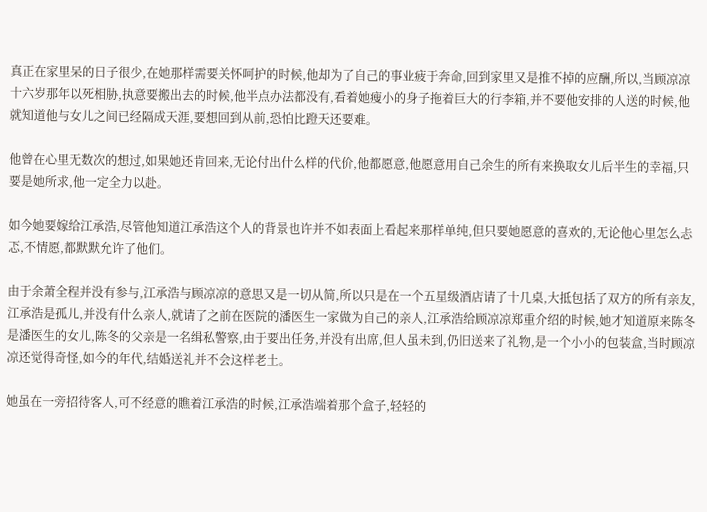真正在家里呆的日子很少,在她那样需要关怀呵护的时候,他却为了自己的事业疲于奔命,回到家里又是推不掉的应酬,所以,当顾凉凉十六岁那年以死相胁,执意要搬出去的时候,他半点办法都没有,看着她瘦小的身子拖着巨大的行李箱,并不要他安排的人送的时候,他就知道他与女儿之间已经隔成天涯,要想回到从前,恐怕比蹬天还要难。

他曾在心里无数次的想过,如果她还肯回来,无论付出什么样的代价,他都愿意,他愿意用自己余生的所有来换取女儿后半生的幸福,只要是她所求,他一定全力以赴。

如今她要嫁给江承浩,尽管他知道江承浩这个人的背景也许并不如表面上看起来那样单纯,但只要她愿意的喜欢的,无论他心里怎么忐忑,不情愿,都默默允许了他们。

由于余萧全程并没有参与,江承浩与顾凉凉的意思又是一切从简,所以只是在一个五星级酒店请了十几桌,大抵包括了双方的所有亲友,江承浩是孤儿,并没有什么亲人,就请了之前在医院的潘医生一家做为自己的亲人,江承浩给顾凉凉郑重介绍的时候,她才知道原来陈冬是潘医生的女儿,陈冬的父亲是一名缉私警察,由于要出任务,并没有出席,但人虽未到,仍旧送来了礼物,是一个小小的包装盒,当时顾凉凉还觉得奇怪,如今的年代,结婚送礼并不会这样老土。

她虽在一旁招待客人,可不经意的瞧着江承浩的时候,江承浩端着那个盒子,轻轻的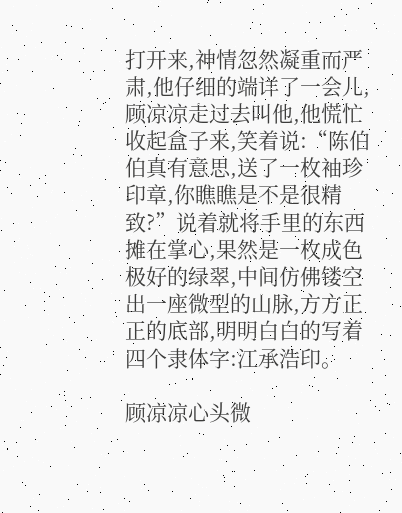打开来,神情忽然凝重而严肃,他仔细的端详了一会儿,顾凉凉走过去叫他,他慌忙收起盒子来,笑着说:“陈伯伯真有意思,送了一枚袖珍印章,你瞧瞧是不是很精致?”说着就将手里的东西摊在掌心,果然是一枚成色极好的绿翠,中间仿佛镂空出一座微型的山脉,方方正正的底部,明明白白的写着四个隶体字:江承浩印。

顾凉凉心头微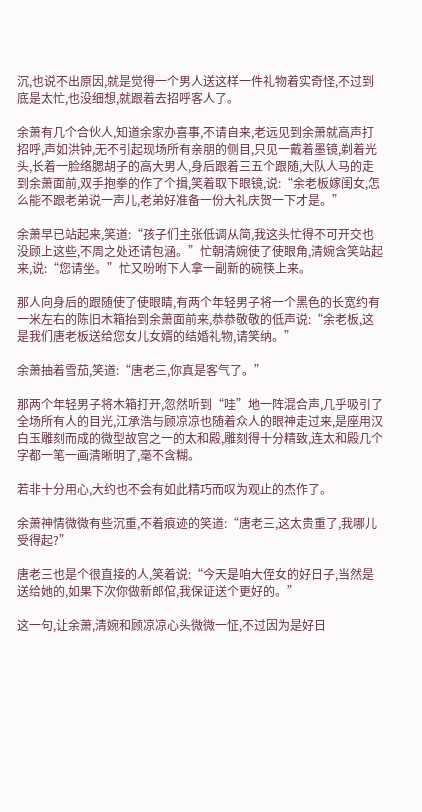沉,也说不出原因,就是觉得一个男人送这样一件礼物着实奇怪,不过到底是太忙,也没细想,就跟着去招呼客人了。

余萧有几个合伙人,知道余家办喜事,不请自来,老远见到余萧就高声打招呼,声如洪钟,无不引起现场所有亲朋的侧目,只见一戴着墨镜,剃着光头,长着一脸络腮胡子的高大男人,身后跟着三五个跟随,大队人马的走到余萧面前,双手抱拳的作了个揖,笑着取下眼镜,说:“余老板嫁闺女,怎么能不跟老弟说一声儿,老弟好准备一份大礼庆贺一下才是。”

余萧早已站起来,笑道:“孩子们主张低调从简,我这头忙得不可开交也没顾上这些,不周之处还请包涵。”忙朝清婉使了使眼角,清婉含笑站起来,说:“您请坐。”忙又吩咐下人拿一副新的碗筷上来。

那人向身后的跟随使了使眼睛,有两个年轻男子将一个黑色的长宽约有一米左右的陈旧木箱抬到余萧面前来,恭恭敬敬的低声说:“余老板,这是我们唐老板送给您女儿女婿的结婚礼物,请笑纳。”

余萧抽着雪茄,笑道:“唐老三,你真是客气了。”

那两个年轻男子将木箱打开,忽然听到“哇”地一阵混合声,几乎吸引了全场所有人的目光,江承浩与顾凉凉也随着众人的眼神走过来,是座用汉白玉雕刻而成的微型故宫之一的太和殿,雕刻得十分精致,连太和殿几个字都一笔一画清晰明了,毫不含糊。

若非十分用心,大约也不会有如此精巧而叹为观止的杰作了。

余萧神情微微有些沉重,不着痕迹的笑道:“唐老三,这太贵重了,我哪儿受得起?”

唐老三也是个很直接的人,笑着说:“今天是咱大侄女的好日子,当然是送给她的,如果下次你做新郎倌,我保证送个更好的。”

这一句,让余萧,清婉和顾凉凉心头微微一怔,不过因为是好日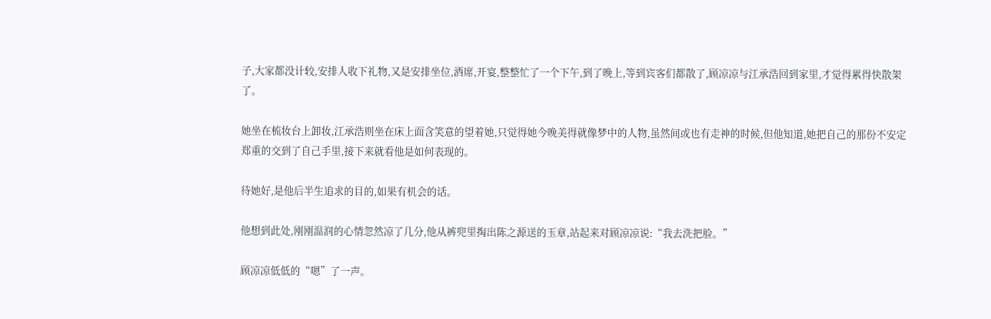子,大家都没计较,安排人收下礼物,又是安排坐位,酒席,开宴,整整忙了一个下午,到了晚上,等到宾客们都散了,顾凉凉与江承浩回到家里,才觉得累得快散架了。

她坐在梳妆台上卸妆,江承浩则坐在床上面含笑意的望着她,只觉得她今晚美得就像梦中的人物,虽然间或也有走神的时候,但他知道,她把自己的那份不安定郑重的交到了自己手里,接下来就看他是如何表现的。

待她好,是他后半生追求的目的,如果有机会的话。

他想到此处,刚刚温润的心情忽然凉了几分,他从裤兜里掏出陈之源送的玉章,站起来对顾凉凉说:“我去洗把脸。”

顾凉凉低低的“嗯”了一声。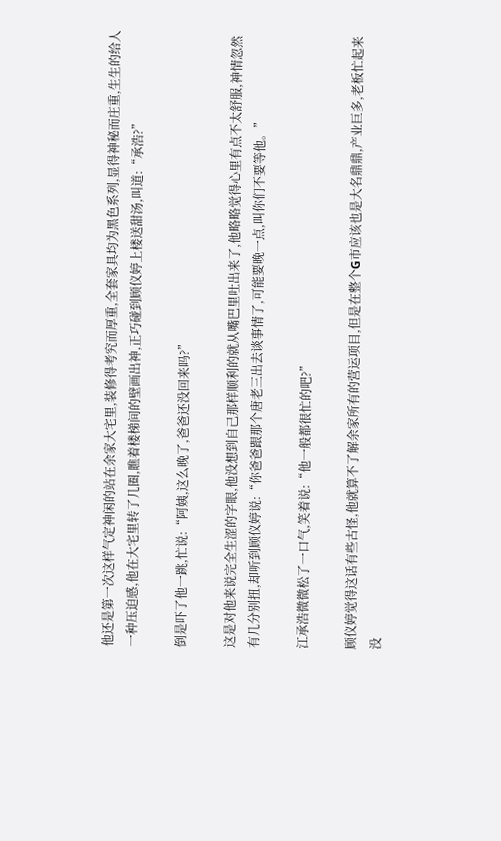他还是第一次这样气定神闲的站在余家大宅里,装修得考究而厚重,全套家具均为黑色系列,显得神秘而庄重,生生的给人一种压迫感,他在大宅里转了几圈,瞧着楼梯间的壁画出神,正巧碰到顾仪婷上楼送甜汤,叫道:“承浩?”

倒是吓了他一跳,忙说:“阿姨,这么晚了,爸爸还没回来吗?”

这是对他来说完全生涩的字眼,他没想到自己那样顺利的就从嘴巴里吐出来了,他略略觉得心里有点不太舒服,神情忽然有几分别扭,却听到顾仪婷说:“你爸爸跟那个唐老三出去谈事情了,可能要晚一点,叫你们不要等他。”

江承浩微微松了一口气,笑着说:“他一般都很忙的吧?”

顾仪婷觉得这话有些古怪,他就算不了解余家所有的营运项目,但是在整个G市应该也是大名鼎鼎,产业巨多,老板忙起来没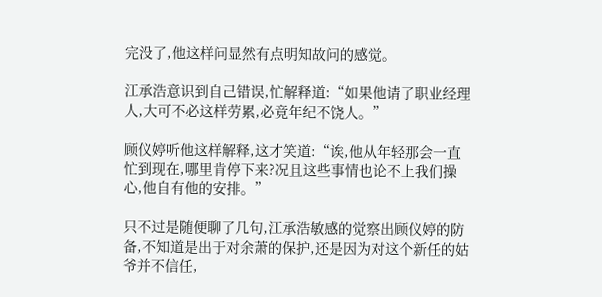完没了,他这样问显然有点明知故问的感觉。

江承浩意识到自己错误,忙解释道:“如果他请了职业经理人,大可不必这样劳累,必竟年纪不饶人。”

顾仪婷听他这样解释,这才笑道:“诶,他从年轻那会一直忙到现在,哪里肯停下来?况且这些事情也论不上我们操心,他自有他的安排。”

只不过是随便聊了几句,江承浩敏感的觉察出顾仪婷的防备,不知道是出于对余萧的保护,还是因为对这个新任的姑爷并不信任,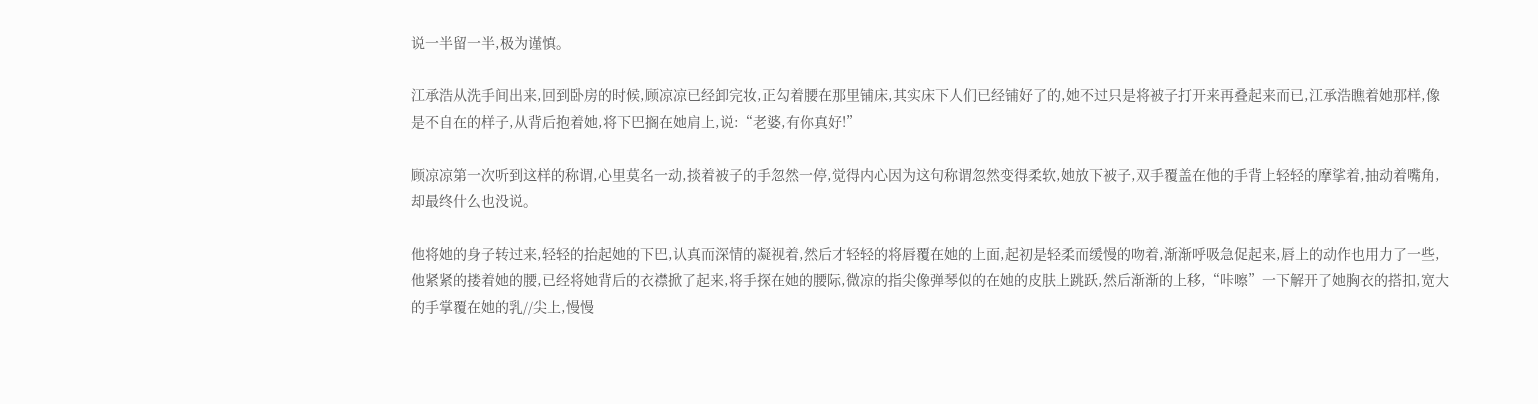说一半留一半,极为谨慎。

江承浩从洗手间出来,回到卧房的时候,顾凉凉已经卸完妆,正勾着腰在那里铺床,其实床下人们已经铺好了的,她不过只是将被子打开来再叠起来而已,江承浩瞧着她那样,像是不自在的样子,从背后抱着她,将下巴搁在她肩上,说:“老婆,有你真好!”

顾凉凉第一次听到这样的称谓,心里莫名一动,掞着被子的手忽然一停,觉得内心因为这句称谓忽然变得柔软,她放下被子,双手覆盖在他的手背上轻轻的摩挲着,抽动着嘴角,却最终什么也没说。

他将她的身子转过来,轻轻的抬起她的下巴,认真而深情的凝视着,然后才轻轻的将唇覆在她的上面,起初是轻柔而缓慢的吻着,渐渐呼吸急促起来,唇上的动作也用力了一些,他紧紧的搂着她的腰,已经将她背后的衣襟掀了起来,将手探在她的腰际,微凉的指尖像弹琴似的在她的皮肤上跳跃,然后渐渐的上移,“咔嚓”一下解开了她胸衣的搭扣,宽大的手掌覆在她的乳//尖上,慢慢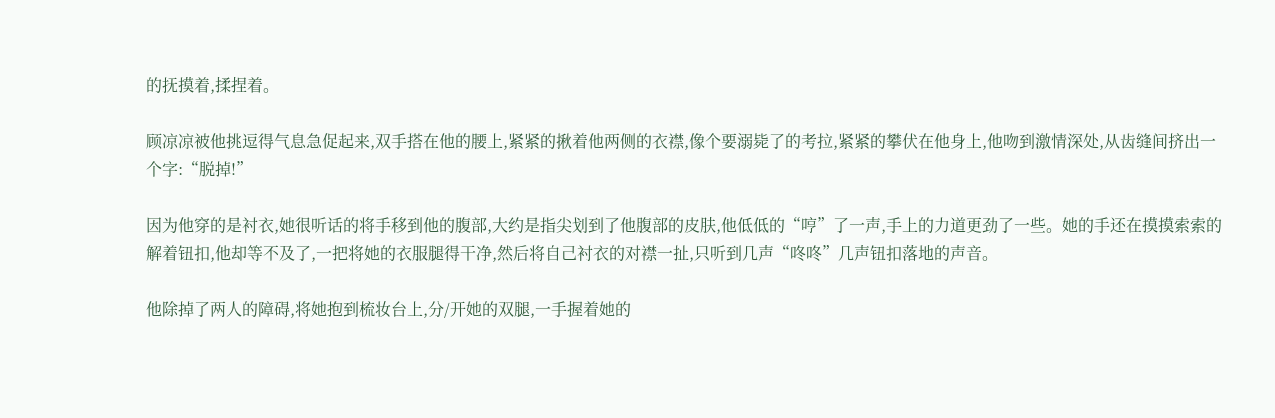的抚摸着,揉捏着。

顾凉凉被他挑逗得气息急促起来,双手搭在他的腰上,紧紧的揪着他两侧的衣襟,像个要溺毙了的考拉,紧紧的攀伏在他身上,他吻到激情深处,从齿缝间挤出一个字:“脱掉!”

因为他穿的是衬衣,她很听话的将手移到他的腹部,大约是指尖划到了他腹部的皮肤,他低低的“哼”了一声,手上的力道更劲了一些。她的手还在摸摸索索的解着钮扣,他却等不及了,一把将她的衣服腿得干净,然后将自己衬衣的对襟一扯,只听到几声“咚咚”几声钮扣落地的声音。

他除掉了两人的障碍,将她抱到梳妆台上,分/开她的双腿,一手握着她的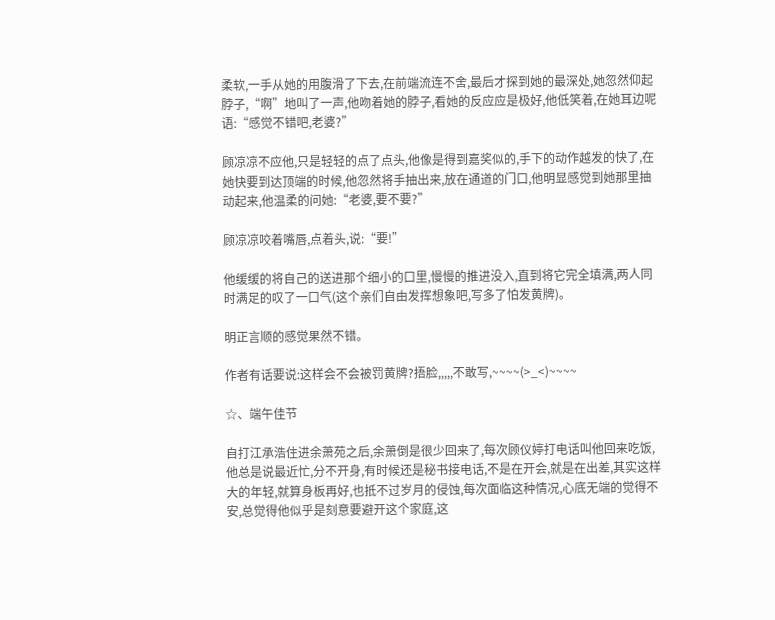柔软,一手从她的用腹滑了下去,在前端流连不舍,最后才探到她的最深处,她忽然仰起脖子,“啊”地叫了一声,他吻着她的脖子,看她的反应应是极好,他低笑着,在她耳边呢语:“感觉不错吧,老婆?”

顾凉凉不应他,只是轻轻的点了点头,他像是得到嘉奖似的,手下的动作越发的快了,在她快要到达顶端的时候,他忽然将手抽出来,放在通道的门口,他明显感觉到她那里抽动起来,他温柔的问她:“老婆,要不要?”

顾凉凉咬着嘴唇,点着头,说:“要!”

他缓缓的将自己的送进那个细小的口里,慢慢的推进没入,直到将它完全填满,两人同时满足的叹了一口气(这个亲们自由发挥想象吧,写多了怕发黄牌)。

明正言顺的感觉果然不错。

作者有话要说:这样会不会被罚黄牌?捂脸,,,,,不敢写,~~~~(>_<)~~~~

☆、端午佳节

自打江承浩住进余萧苑之后,余萧倒是很少回来了,每次顾仪婷打电话叫他回来吃饭,他总是说最近忙,分不开身,有时候还是秘书接电话,不是在开会,就是在出差,其实这样大的年轻,就算身板再好,也抵不过岁月的侵蚀,每次面临这种情况,心底无端的觉得不安,总觉得他似乎是刻意要避开这个家庭,这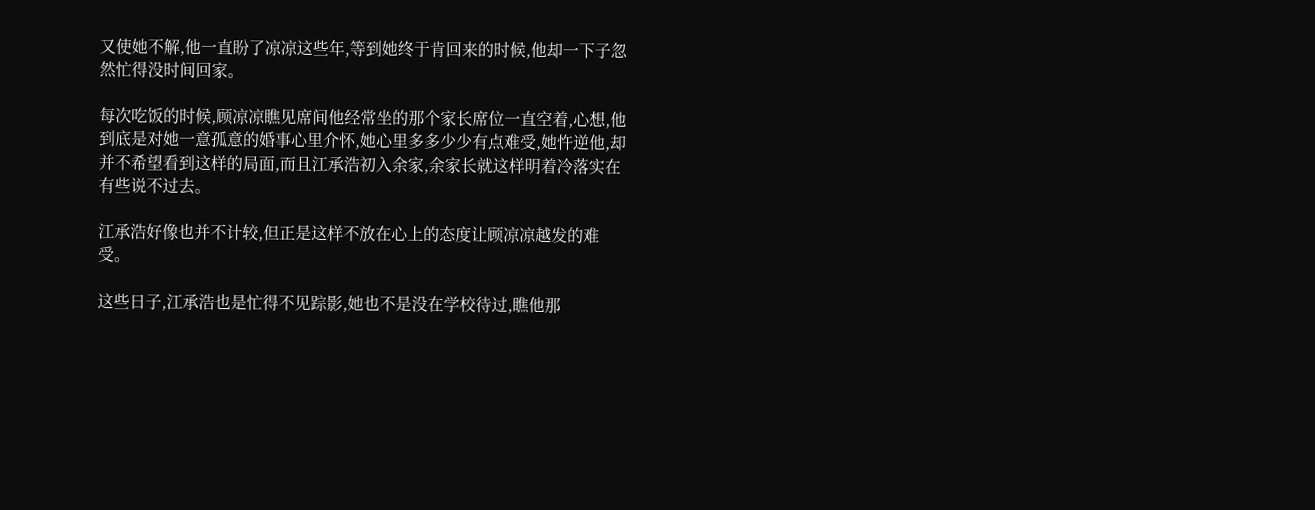又使她不解,他一直盼了凉凉这些年,等到她终于肯回来的时候,他却一下子忽然忙得没时间回家。

每次吃饭的时候,顾凉凉瞧见席间他经常坐的那个家长席位一直空着,心想,他到底是对她一意孤意的婚事心里介怀,她心里多多少少有点难受,她忤逆他,却并不希望看到这样的局面,而且江承浩初入余家,余家长就这样明着冷落实在有些说不过去。

江承浩好像也并不计较,但正是这样不放在心上的态度让顾凉凉越发的难受。

这些日子,江承浩也是忙得不见踪影,她也不是没在学校待过,瞧他那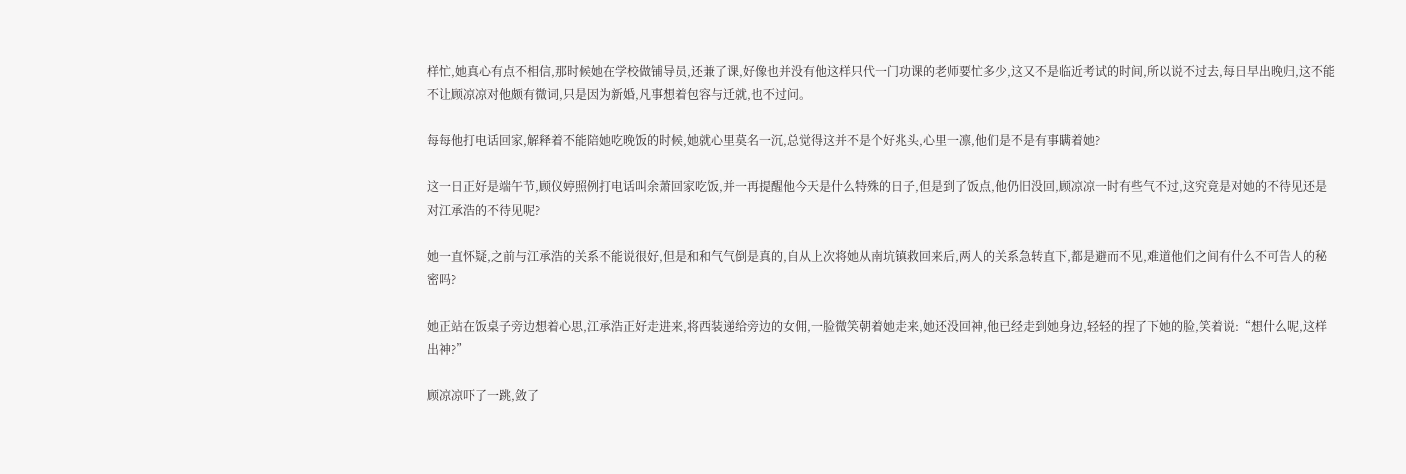样忙,她真心有点不相信,那时候她在学校做铺导员,还兼了课,好像也并没有他这样只代一门功课的老师要忙多少,这又不是临近考试的时间,所以说不过去,每日早出晚归,这不能不让顾凉凉对他颇有微词,只是因为新婚,凡事想着包容与迁就,也不过问。

每每他打电话回家,解释着不能陪她吃晚饭的时候,她就心里莫名一沉,总觉得这并不是个好兆头,心里一凛,他们是不是有事瞒着她?

这一日正好是端午节,顾仪婷照例打电话叫余萧回家吃饭,并一再提醒他今天是什么特殊的日子,但是到了饭点,他仍旧没回,顾凉凉一时有些气不过,这究竟是对她的不待见还是对江承浩的不待见呢?

她一直怀疑,之前与江承浩的关系不能说很好,但是和和气气倒是真的,自从上次将她从南坑镇救回来后,两人的关系急转直下,都是避而不见,难道他们之间有什么不可告人的秘密吗?

她正站在饭桌子旁边想着心思,江承浩正好走进来,将西装递给旁边的女佣,一脸微笑朝着她走来,她还没回神,他已经走到她身边,轻轻的捏了下她的脸,笑着说:“想什么呢,这样出神?”

顾凉凉吓了一跳,敛了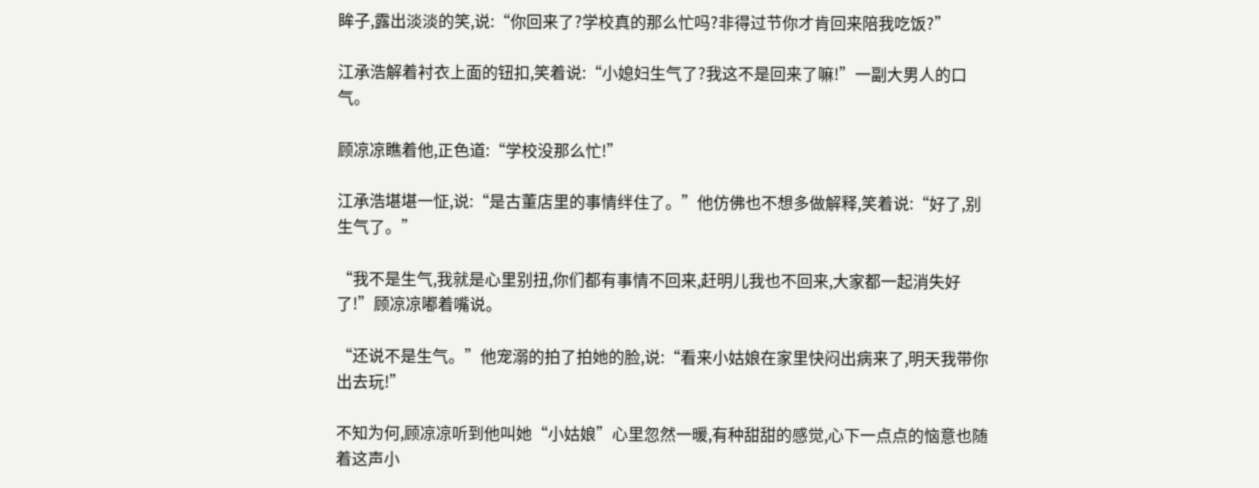眸子,露出淡淡的笑,说:“你回来了?学校真的那么忙吗?非得过节你才肯回来陪我吃饭?”

江承浩解着衬衣上面的钮扣,笑着说:“小媳妇生气了?我这不是回来了嘛!”一副大男人的口气。

顾凉凉瞧着他,正色道:“学校没那么忙!”

江承浩堪堪一怔,说:“是古董店里的事情绊住了。”他仿佛也不想多做解释,笑着说:“好了,别生气了。”

“我不是生气,我就是心里别扭,你们都有事情不回来,赶明儿我也不回来,大家都一起消失好了!”顾凉凉嘟着嘴说。

“还说不是生气。”他宠溺的拍了拍她的脸,说:“看来小姑娘在家里快闷出病来了,明天我带你出去玩!”

不知为何,顾凉凉听到他叫她“小姑娘”心里忽然一暖,有种甜甜的感觉,心下一点点的恼意也随着这声小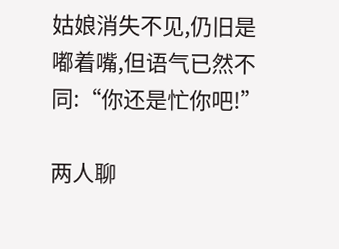姑娘消失不见,仍旧是嘟着嘴,但语气已然不同:“你还是忙你吧!”

两人聊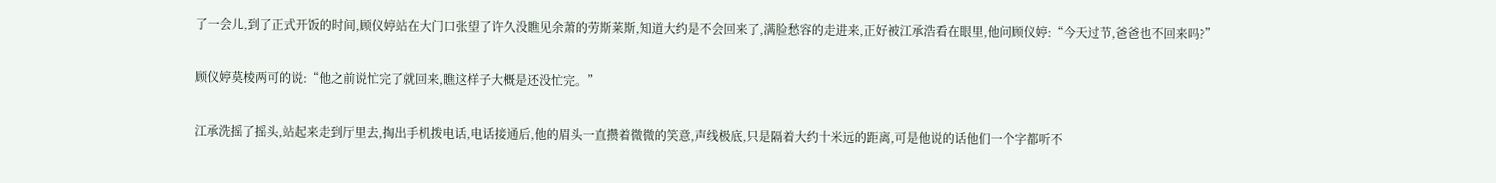了一会儿,到了正式开饭的时间,顾仪婷站在大门口张望了许久没瞧见余萧的劳斯莱斯,知道大约是不会回来了,满脸愁容的走进来,正好被江承浩看在眼里,他问顾仪婷:“今天过节,爸爸也不回来吗?”

顾仪婷莫棱两可的说:“他之前说忙完了就回来,瞧这样子大概是还没忙完。”

江承洗摇了摇头,站起来走到厅里去,掏出手机拨电话,电话接通后,他的眉头一直攒着微微的笑意,声线极底,只是隔着大约十米远的距离,可是他说的话他们一个字都听不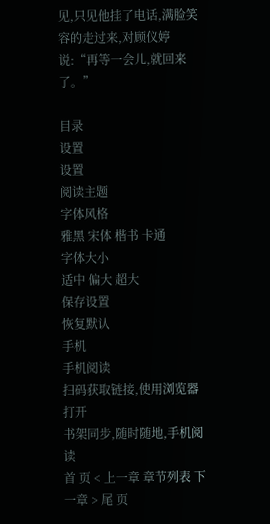见,只见他挂了电话,满脸笑容的走过来,对顾仪婷说:“再等一会儿,就回来了。”

目录
设置
设置
阅读主题
字体风格
雅黑 宋体 楷书 卡通
字体大小
适中 偏大 超大
保存设置
恢复默认
手机
手机阅读
扫码获取链接,使用浏览器打开
书架同步,随时随地,手机阅读
首 页 < 上一章 章节列表 下一章 > 尾 页